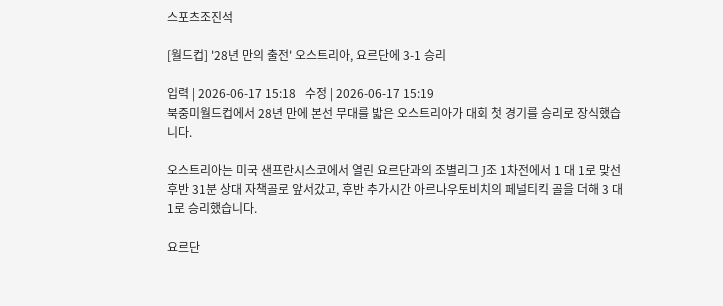스포츠조진석

[월드컵] '28년 만의 출전' 오스트리아, 요르단에 3-1 승리

입력 | 2026-06-17 15:18   수정 | 2026-06-17 15:19
북중미월드컵에서 28년 만에 본선 무대를 밟은 오스트리아가 대회 첫 경기를 승리로 장식했습니다.

오스트리아는 미국 샌프란시스코에서 열린 요르단과의 조별리그 J조 1차전에서 1 대 1로 맞선 후반 31분 상대 자책골로 앞서갔고, 후반 추가시간 아르나우토비치의 페널티킥 골을 더해 3 대 1로 승리했습니다.

요르단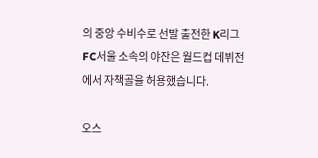의 중앙 수비수로 선발 출전한 K리그 FC서울 소속의 야잔은 월드컵 데뷔전에서 자책골을 허용했습니다.

오스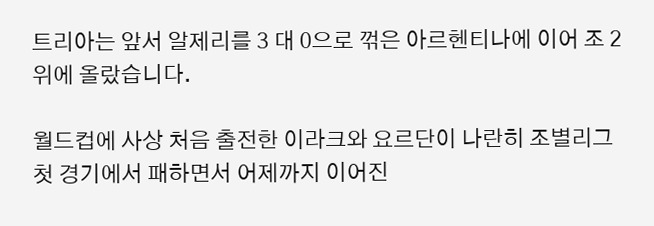트리아는 앞서 알제리를 3 대 0으로 꺾은 아르헨티나에 이어 조 2위에 올랐습니다.

월드컵에 사상 처음 출전한 이라크와 요르단이 나란히 조별리그 첫 경기에서 패하면서 어제까지 이어진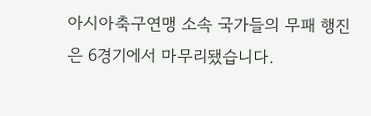아시아축구연맹 소속 국가들의 무패 행진은 6경기에서 마무리됐습니다.